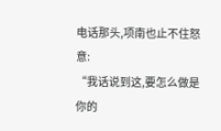电话那头,项南也止不住怒意:
“我话说到这,要怎么做是你的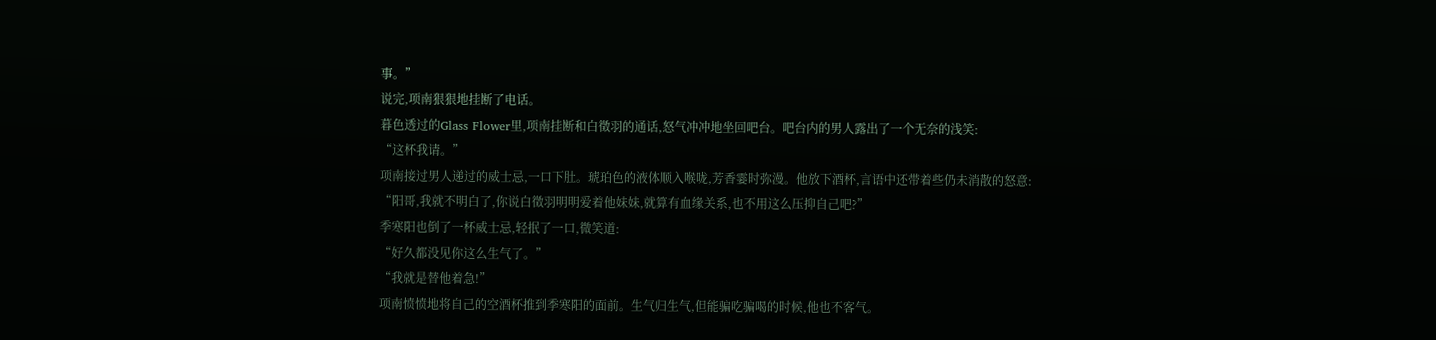事。”
说完,项南狠狠地挂断了电话。
暮色透过的Glass Flower里,项南挂断和白徵羽的通话,怒气冲冲地坐回吧台。吧台内的男人露出了一个无奈的浅笑:
“这杯我请。”
项南接过男人递过的威士忌,一口下肚。琥珀色的液体顺入喉咙,芳香霎时弥漫。他放下酒杯,言语中还带着些仍未消散的怒意:
“阳哥,我就不明白了,你说白徵羽明明爱着他妹妹,就算有血缘关系,也不用这么压抑自己吧?”
季寒阳也倒了一杯威士忌,轻抿了一口,微笑道:
“好久都没见你这么生气了。”
“我就是替他着急!”
项南愤愤地将自己的空酒杯推到季寒阳的面前。生气归生气,但能骗吃骗喝的时候,他也不客气。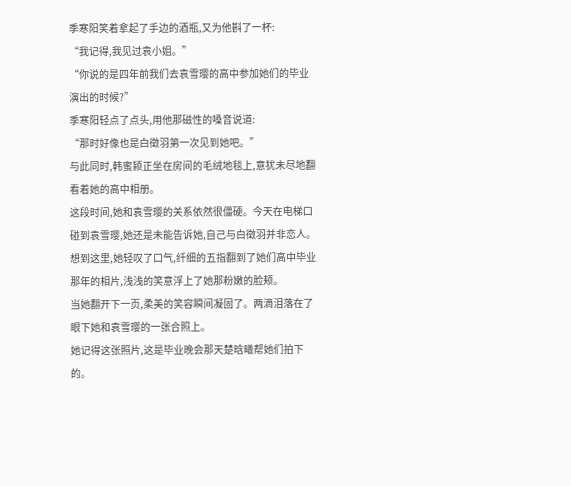季寒阳笑着拿起了手边的酒瓶,又为他斟了一杯:
“我记得,我见过袁小姐。”
“你说的是四年前我们去袁雪璎的高中参加她们的毕业演出的时候?”
季寒阳轻点了点头,用他那磁性的嗓音说道:
“那时好像也是白徵羽第一次见到她吧。”
与此同时,韩蜜颍正坐在房间的毛绒地毯上,意犹未尽地翻看着她的高中相册。
这段时间,她和袁雪璎的关系依然很僵硬。今天在电梯口碰到袁雪璎,她还是未能告诉她,自己与白徵羽并非恋人。
想到这里,她轻叹了口气,纤细的五指翻到了她们高中毕业那年的相片,浅浅的笑意浮上了她那粉嫩的脸颊。
当她翻开下一页,柔美的笑容瞬间凝固了。两滴泪落在了眼下她和袁雪璎的一张合照上。
她记得这张照片,这是毕业晚会那天楚晗曦帮她们拍下的。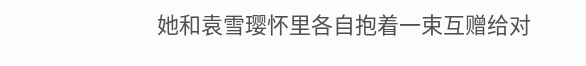她和袁雪璎怀里各自抱着一束互赠给对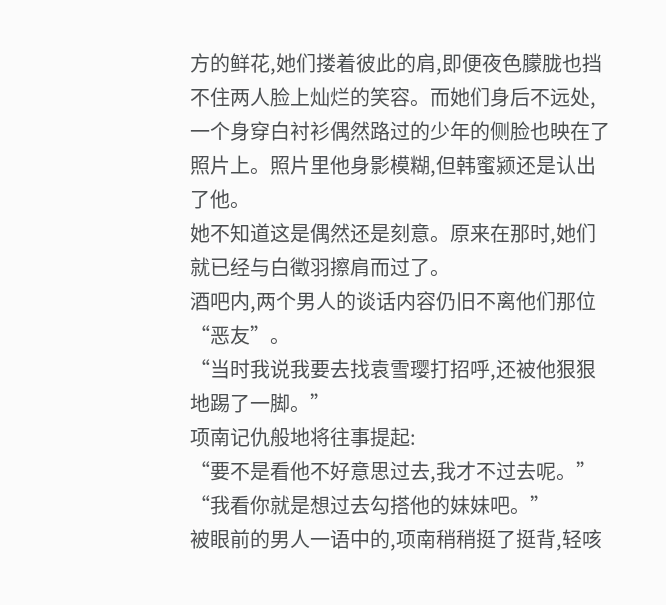方的鲜花,她们搂着彼此的肩,即便夜色朦胧也挡不住两人脸上灿烂的笑容。而她们身后不远处,一个身穿白衬衫偶然路过的少年的侧脸也映在了照片上。照片里他身影模糊,但韩蜜颍还是认出了他。
她不知道这是偶然还是刻意。原来在那时,她们就已经与白徵羽擦肩而过了。
酒吧内,两个男人的谈话内容仍旧不离他们那位“恶友”。
“当时我说我要去找袁雪璎打招呼,还被他狠狠地踢了一脚。”
项南记仇般地将往事提起:
“要不是看他不好意思过去,我才不过去呢。”
“我看你就是想过去勾搭他的妹妹吧。”
被眼前的男人一语中的,项南稍稍挺了挺背,轻咳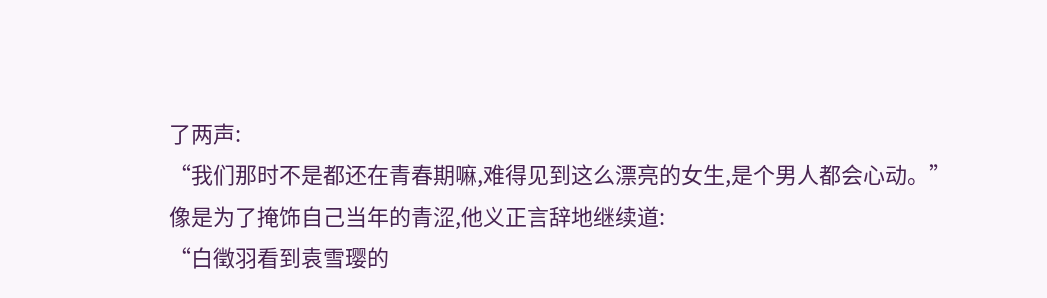了两声:
“我们那时不是都还在青春期嘛,难得见到这么漂亮的女生,是个男人都会心动。”
像是为了掩饰自己当年的青涩,他义正言辞地继续道:
“白徵羽看到袁雪璎的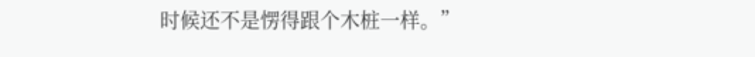时候还不是愣得跟个木桩一样。”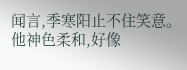闻言,季寒阳止不住笑意。他神色柔和,好像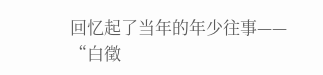回忆起了当年的年少往事——
“白徵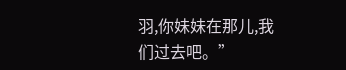羽,你妹妹在那儿,我们过去吧。”